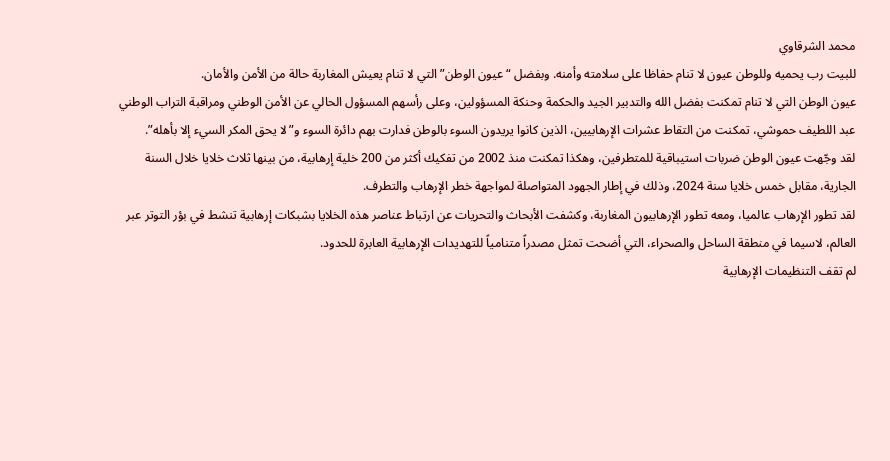محمد الشرقاوي
للبيت رب يحميه وللوطن عيون لا تنام حفاظا على سلامته وأمنه. وبفضل “عيون الوطن” التي لا تنام يعيش المغاربة حالة من الأمن والأمان.
عيون الوطن التي لا تنام تمكنت بفضل الله والتدبير الجيد والحكمة وحنكة المسؤولين، وعلى رأسهم المسؤول الحالي عن الأمن الوطني ومراقبة التراب الوطني عبد اللطيف حموشي، تمكنت من التقاط عشرات الإرهابيين، الذين كانوا يريدون السوء بالوطن فدارت بهم دائرة السوء و”لا يحق المكر السيء إلا بأهله”.
لقد وجّهت عيون الوطن ضربات استيباقية للمتطرفين، وهكذا تمكنت منذ 2002 من تفكيك أكثر من 200 خلية إرهابية، من بينها ثلاث خلايا خلال السنة الجارية، مقابل خمس خلايا سنة 2024، وذلك في إطار الجهود المتواصلة لمواجهة خطر الإرهاب والتطرف.
لقد تطور الإرهاب عالميا، ومعه تطور الإرهابيون المغاربة، وكشفت الأبحاث والتحريات عن ارتباط عناصر هذه الخلايا بشبكات إرهابية تنشط في بؤر التوتر عبر العالم، لاسيما في منطقة الساحل والصحراء، التي أضحت تمثل مصدراً متنامياً للتهديدات الإرهابية العابرة للحدود.
لم تقف التنظيمات الإرهابية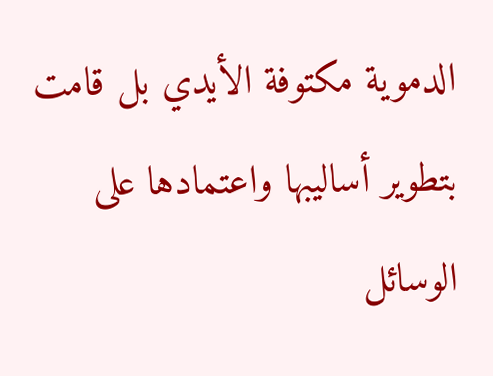الدموية مكتوفة الأيدي بل قامت بتطوير أساليبها واعتمادها على الوسائل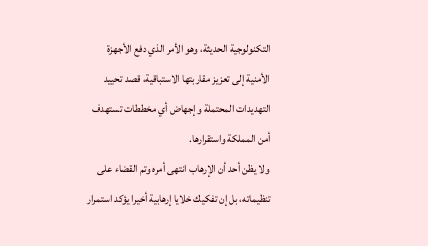التكنولوجية الحديثة، وهو الأمر الذي دفع الأجهزة الأمنية إلى تعزيز مقاربتها الاستباقية، قصد تحييد التهديدات المحتملة وإجهاض أي مخططات تستهدف أمن المملكة واستقرارها.
ولا يظن أحد أن الإرهاب انتهى أمره وتم القضاء على تنظيماته، بل إن تفكيك خلايا إرهابية أخيرا يؤكد استمرار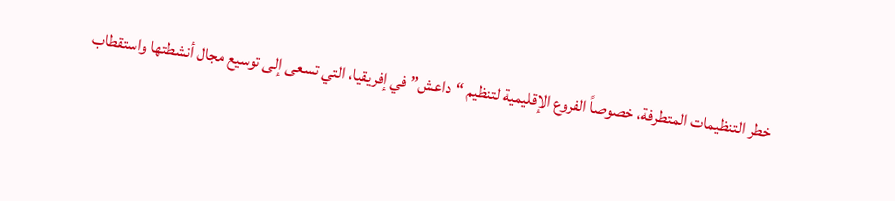خطر التنظيمات المتطرفة، خصوصاً الفروع الإقليمية لتنظيم “داعش” في إفريقيا، التي تسعى إلى توسيع مجال أنشطتها واستقطاب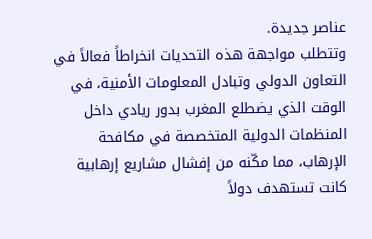عناصر جديدة.
وتتطلب مواجهة هذه التحديات انخراطاً فعالاً في التعاون الدولي وتبادل المعلومات الأمنية، في الوقت الذي يضطلع المغرب بدور ريادي داخل المنظمات الدولية المتخصصة في مكافحة الإرهاب، مما مكّنه من إفشال مشاريع إرهابية كانت تستهدف دولاً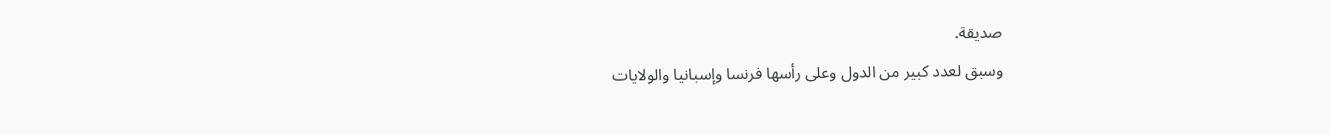صديقة.
وسبق لعدد كبير من الدول وعلى رأسها فرنسا وإسبانيا والولايات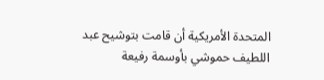المتحدة الأمريكية أن قامت بتوشيح عبد اللطيف حموشي بأوسمة رفيعة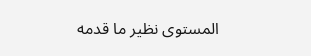المستوى نظير ما قدمه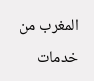المغرب من خدمات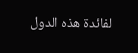لفائدة هذه الدول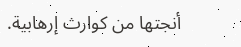أنجتها من كوارث إرهابية.